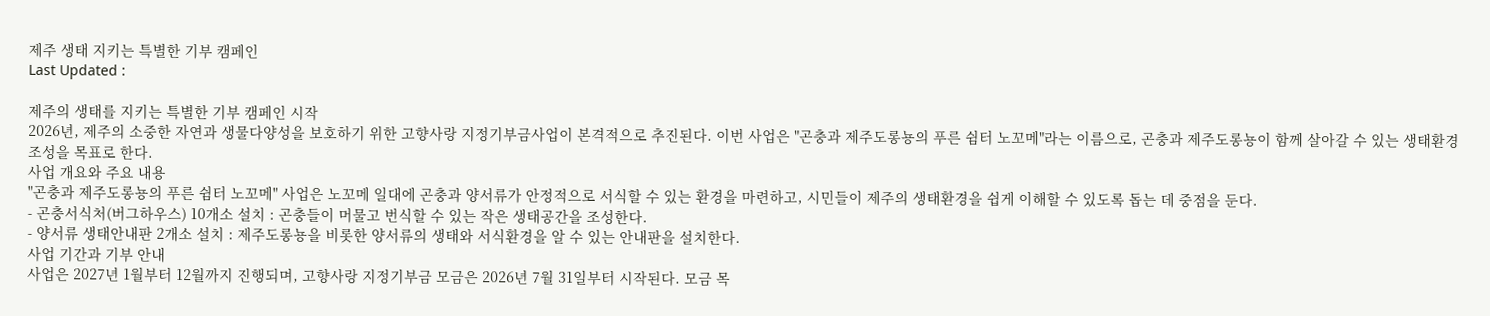제주 생태 지키는 특별한 기부 캠페인
Last Updated :

제주의 생태를 지키는 특별한 기부 캠페인 시작
2026년, 제주의 소중한 자연과 생물다양성을 보호하기 위한 고향사랑 지정기부금사업이 본격적으로 추진된다. 이번 사업은 "곤충과 제주도롱뇽의 푸른 쉼터 노꼬메"라는 이름으로, 곤충과 제주도롱뇽이 함께 살아갈 수 있는 생태환경 조성을 목표로 한다.
사업 개요와 주요 내용
"곤충과 제주도롱뇽의 푸른 쉼터 노꼬메" 사업은 노꼬메 일대에 곤충과 양서류가 안정적으로 서식할 수 있는 환경을 마련하고, 시민들이 제주의 생태환경을 쉽게 이해할 수 있도록 돕는 데 중점을 둔다.
- 곤충서식처(버그하우스) 10개소 설치 : 곤충들이 머물고 번식할 수 있는 작은 생태공간을 조성한다.
- 양서류 생태안내판 2개소 설치 : 제주도롱뇽을 비롯한 양서류의 생태와 서식환경을 알 수 있는 안내판을 설치한다.
사업 기간과 기부 안내
사업은 2027년 1월부터 12월까지 진행되며, 고향사랑 지정기부금 모금은 2026년 7월 31일부터 시작된다. 모금 목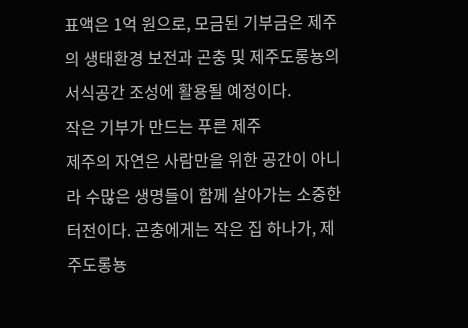표액은 1억 원으로, 모금된 기부금은 제주의 생태환경 보전과 곤충 및 제주도롱뇽의 서식공간 조성에 활용될 예정이다.
작은 기부가 만드는 푸른 제주
제주의 자연은 사람만을 위한 공간이 아니라 수많은 생명들이 함께 살아가는 소중한 터전이다. 곤충에게는 작은 집 하나가, 제주도롱뇽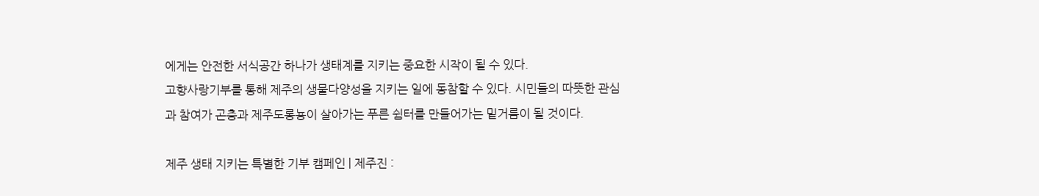에게는 안전한 서식공간 하나가 생태계를 지키는 중요한 시작이 될 수 있다.
고향사랑기부를 통해 제주의 생물다양성을 지키는 일에 동참할 수 있다. 시민들의 따뜻한 관심과 참여가 곤충과 제주도롱뇽이 살아가는 푸른 쉼터를 만들어가는 밑거름이 될 것이다.

제주 생태 지키는 특별한 기부 캠페인 | 제주진 :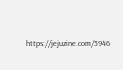https://jejuzine.com/5946